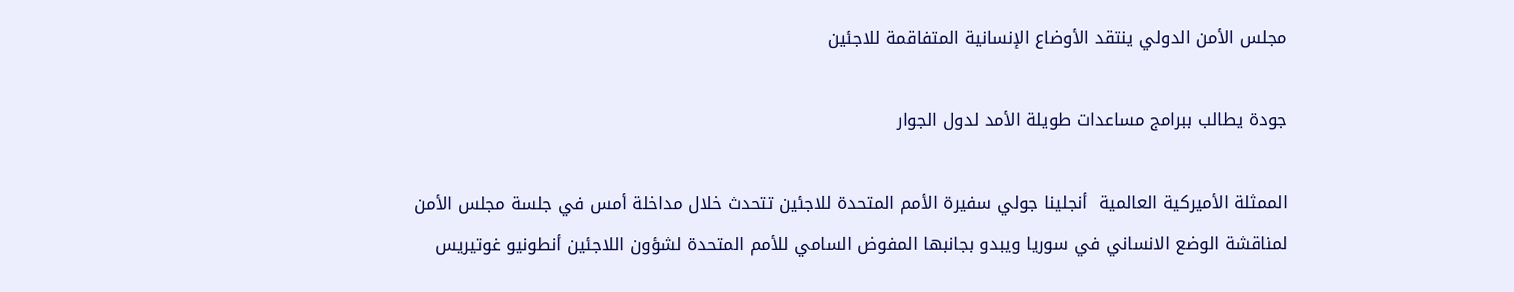مجلس الأمن الدولي ينتقد الأوضاع الإنسانية المتفاقمة للاجئين

جودة يطالب ببرامج مساعدات طويلة الأمد لدول الجوار

الممثلة الأميركية العالمية  أنجلينا جولي سفيرة الأمم المتحدة للاجئين تتحدث خلال مداخلة أمس في جلسة مجلس الأمن لمناقشة الوضع الانساني في سوريا ويبدو بجانبها المفوض السامي للأمم المتحدة لشؤون اللاجئين أنطونيو غوتيريس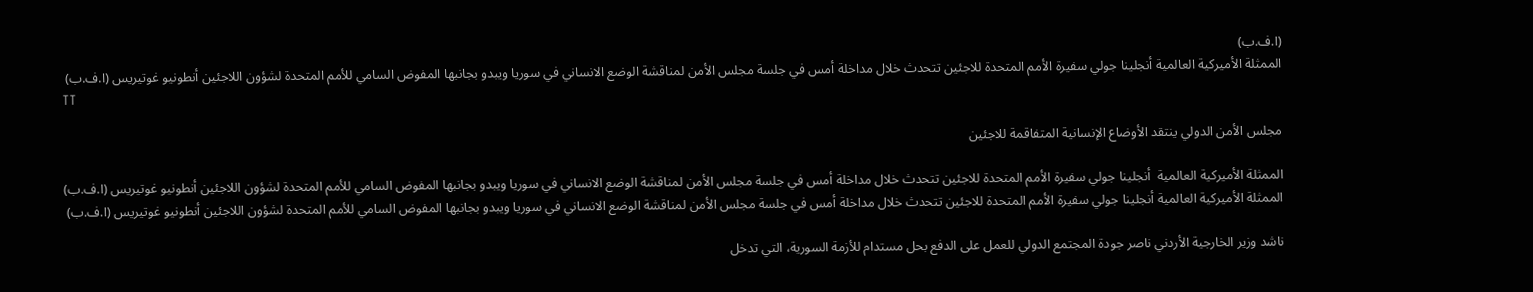(ا.ف.ب)
الممثلة الأميركية العالمية أنجلينا جولي سفيرة الأمم المتحدة للاجئين تتحدث خلال مداخلة أمس في جلسة مجلس الأمن لمناقشة الوضع الانساني في سوريا ويبدو بجانبها المفوض السامي للأمم المتحدة لشؤون اللاجئين أنطونيو غوتيريس (ا.ف.ب)
TT

مجلس الأمن الدولي ينتقد الأوضاع الإنسانية المتفاقمة للاجئين

الممثلة الأميركية العالمية  أنجلينا جولي سفيرة الأمم المتحدة للاجئين تتحدث خلال مداخلة أمس في جلسة مجلس الأمن لمناقشة الوضع الانساني في سوريا ويبدو بجانبها المفوض السامي للأمم المتحدة لشؤون اللاجئين أنطونيو غوتيريس (ا.ف.ب)
الممثلة الأميركية العالمية أنجلينا جولي سفيرة الأمم المتحدة للاجئين تتحدث خلال مداخلة أمس في جلسة مجلس الأمن لمناقشة الوضع الانساني في سوريا ويبدو بجانبها المفوض السامي للأمم المتحدة لشؤون اللاجئين أنطونيو غوتيريس (ا.ف.ب)

ناشد وزير الخارجية الأردني ناصر جودة المجتمع الدولي للعمل على الدفع بحل مستدام للأزمة السورية، التي تدخل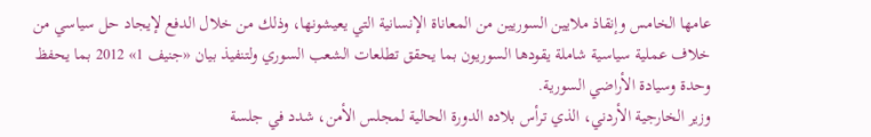عامها الخامس وإنقاذ ملايين السوريين من المعاناة الإنسانية التي يعيشونها، وذلك من خلال الدفع لإيجاد حل سياسي من خلاف عملية سياسية شاملة يقودها السوريون بما يحقق تطلعات الشعب السوري ولتنفيذ بيان «جنيف 1» 2012 بما يحفظ وحدة وسيادة الأراضي السورية.
وزير الخارجية الأردني، الذي ترأس بلاده الدورة الحالية لمجلس الأمن، شدد في جلسة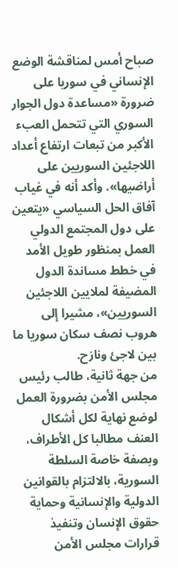صباح أمس لمناقشة الوضع الإنساني في سوريا على ضرورة «مساعدة دول الجوار السوري التي تتحمل العبء الأكبر من تبعات ارتفاع أعداد اللاجئين السوريين على أراضيها». وأكد أنه في غياب آفاق الحل السياسي «يتعين على دول المجتمع الدولي العمل بمنظور طويل الأمد في خطط مساندة الدول المضيفة لملايين اللاجئين السوريين»، مشيرا إلى هروب نصف سكان سوريا ما بين لاجئ ونازح.
من جهة ثانية، طالب رئيس مجلس الأمن بضرورة العمل لوضع نهاية لكل أشكال العنف مطالبا كل الأطراف، وبصفة خاصة السلطة السورية، بالالتزام بالقوانين الدولية والإنسانية وحماية حقوق الإنسان وتنفيذ قرارات مجلس الأمن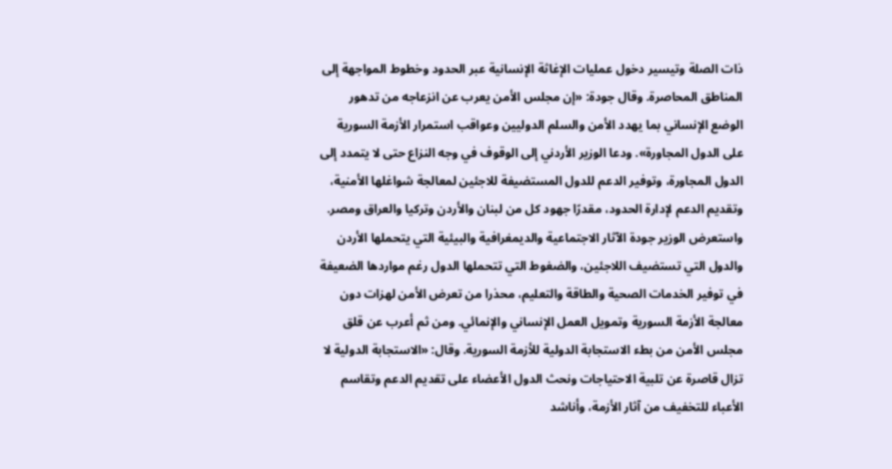ذات الصلة وتيسير دخول عمليات الإغاثة الإنسانية عبر الحدود وخطوط المواجهة إلى المناطق المحاصرة. وقال جودة: «إن مجلس الأمن يعرب عن انزعاجه من تدهور الوضع الإنساني بما يهدد الأمن والسلم الدوليين وعواقب استمرار الأزمة السورية على الدول المجاورة». ودعا الوزير الأردني إلى الوقوف في وجه النزاع حتى لا يتمدد إلى الدول المجاورة، وتوفير الدعم للدول المستضيفة للاجئين لمعالجة شواغلها الأمنية، وتقديم الدعم لإدارة الحدود، مقدرًا جهود كل من لبنان والأردن وتركيا والعراق ومصر.
واستعرض الوزير جودة الآثار الاجتماعية والديمغرافية والبيئية التي يتحملها الأردن والدول التي تستضيف اللاجئين، والضغوط التي تتحملها الدول رغم مواردها الضعيفة في توفير الخدمات الصحية والطاقة والتعليم، محذرا من تعرض الأمن لهزات دون معالجة الأزمة السورية وتمويل العمل الإنساني والإنمائي. ومن ثم أعرب عن قلق مجلس الأمن من بطء الاستجابة الدولية للأزمة السورية. وقال: «الاستجابة الدولية لا تزال قاصرة عن تلبية الاحتياجات ونحث الدول الأعضاء على تقديم الدعم وتقاسم الأعباء للتخفيف من آثار الأزمة، وأناشد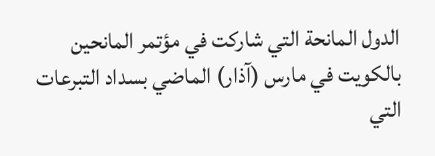الدول المانحة التي شاركت في مؤتمر المانحين بالكويت في مارس (آذار) الماضي بسداد التبرعات التي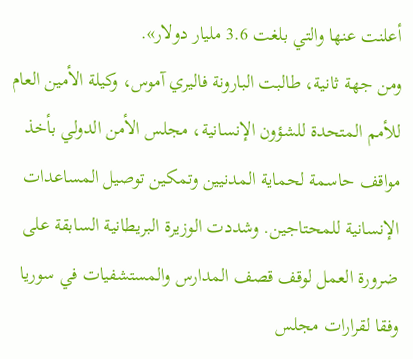أعلنت عنها والتي بلغت 3.6 مليار دولار».
ومن جهة ثانية، طالبت البارونة فاليري آموس، وكيلة الأمين العام للأمم المتحدة للشؤون الإنسانية، مجلس الأمن الدولي بأخذ مواقف حاسمة لحماية المدنيين وتمكين توصيل المساعدات الإنسانية للمحتاجين. وشددت الوزيرة البريطانية السابقة على ضرورة العمل لوقف قصف المدارس والمستشفيات في سوريا وفقا لقرارات مجلس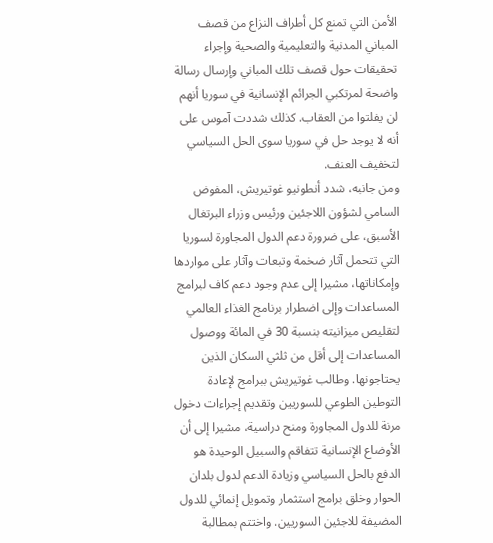الأمن التي تمنع كل أطراف النزاع من قصف المباني المدنية والتعليمية والصحية وإجراء تحقيقات حول قصف تلك المباني وإرسال رسالة واضحة لمرتكبي الجرائم الإنسانية في سوريا أنهم لن يفلتوا من العقاب. كذلك شددت آموس على أنه لا يوجد حل في سوريا سوى الحل السياسي لتخفيف العنف.
ومن جانبه، شدد أنطونيو غوتيريش، المفوض السامي لشؤون اللاجئين ورئيس وزراء البرتغال الأسبق، على ضرورة دعم الدول المجاورة لسوريا التي تتحمل آثار ضخمة وتبعات وآثار على مواردها وإمكاناتها، مشيرا إلى عدم وجود دعم كاف لبرامج المساعدات وإلى اضطرار برنامج الغذاء العالمي لتقليص ميزانيته بنسبة 30 في المائة ووصول المساعدات إلى أقل من ثلثي السكان الذين يحتاجونها. وطالب غوتيريش ببرامج لإعادة التوطين الطوعي للسوريين وتقديم إجراءات دخول مرنة للدول المجاورة ومنح دراسية، مشيرا إلى أن الأوضاع الإنسانية تتفاقم والسبيل الوحيدة هو الدفع بالحل السياسي وزيادة الدعم لدول بلدان الحوار وخلق برامج استثمار وتمويل إنمائي للدول المضيفة للاجئين السوريين. واختتم بمطالبة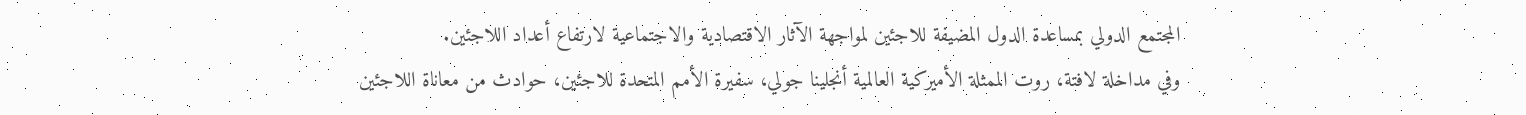المجتمع الدولي بمساعدة الدول المضيفة للاجئين لمواجهة الآثار الاقتصادية والاجتماعية لارتفاع أعداد اللاجئين.
وفي مداخلة لافتة، روت الممثلة الأميركية العالمية أنجلينا جولي، سفيرة الأمم المتحدة للاجئين، حوادث من معاناة اللاجئين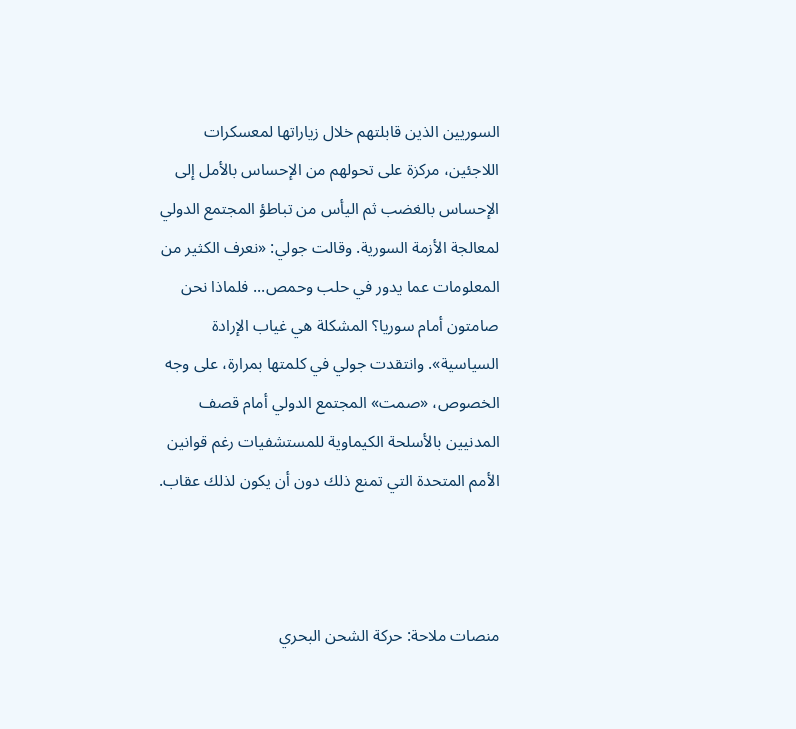السوريين الذين قابلتهم خلال زياراتها لمعسكرات اللاجئين، مركزة على تحولهم من الإحساس بالأمل إلى الإحساس بالغضب ثم اليأس من تباطؤ المجتمع الدولي لمعالجة الأزمة السورية. وقالت جولي: «نعرف الكثير من المعلومات عما يدور في حلب وحمص... فلماذا نحن صامتون أمام سوريا؟ المشكلة هي غياب الإرادة السياسية». وانتقدت جولي في كلمتها بمرارة، على وجه الخصوص، «صمت» المجتمع الدولي أمام قصف المدنيين بالأسلحة الكيماوية للمستشفيات رغم قوانين الأمم المتحدة التي تمنع ذلك دون أن يكون لذلك عقاب.



منصات ملاحة: حركة الشحن البحري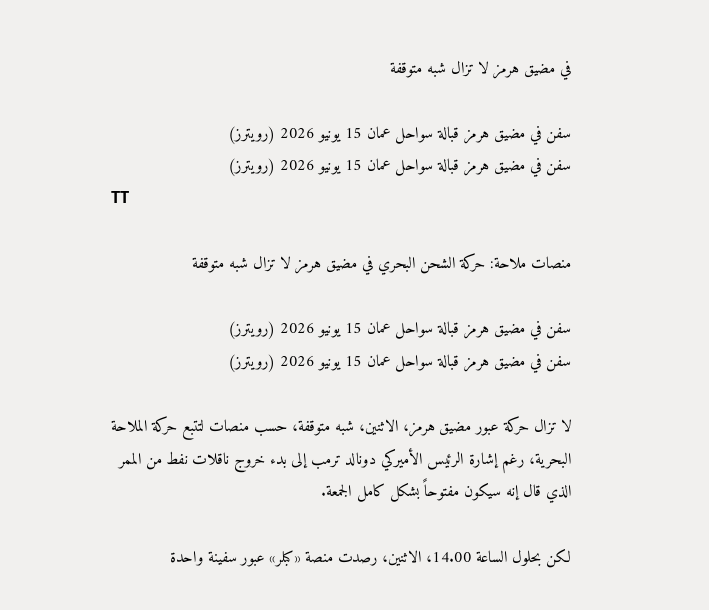في مضيق هرمز لا تزال شبه متوقفة

سفن في مضيق هرمز قبالة سواحل عمان 15 يونيو 2026 (رويترز)
سفن في مضيق هرمز قبالة سواحل عمان 15 يونيو 2026 (رويترز)
TT

منصات ملاحة: حركة الشحن البحري في مضيق هرمز لا تزال شبه متوقفة

سفن في مضيق هرمز قبالة سواحل عمان 15 يونيو 2026 (رويترز)
سفن في مضيق هرمز قبالة سواحل عمان 15 يونيو 2026 (رويترز)

لا تزال حركة عبور مضيق هرمز، الاثنين، شبه متوقفة، حسب منصات لتتبع حركة الملاحة البحرية، رغم إشارة الرئيس الأميركي دونالد ترمب إلى بدء خروج ناقلات نفط من الممر الذي قال إنه سيكون مفتوحاً بشكل كامل الجمعة.

لكن بحلول الساعة 14.00، الاثنين، رصدت منصة «كبلر» عبور سفينة واحدة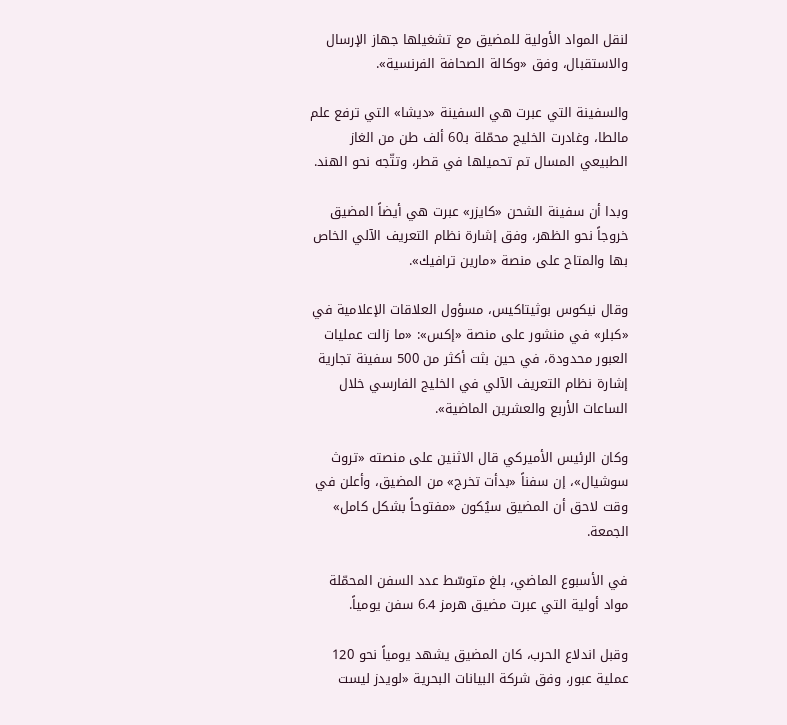لنقل المواد الأولية للمضيق مع تشغيلها جهاز الإرسال والاستقبال، وفق «وكالة الصحافة الفرنسية».

والسفينة التي عبرت هي السفينة «ديشا» التي ترفع علم مالطا، وغادرت الخليج محمّلة بـ60 ألف طن من الغاز الطبيعي المسال تم تحميلها في قطر، وتتّجه نحو الهند.

وبدا أن سفينة الشحن «كايزر» عبرت هي أيضاً المضيق خروجاً نحو الظهر، وفق إشارة نظام التعريف الآلي الخاص بها والمتاح على منصة «مارين ترافيك».

وقال نيكوس بوثيتاكيس، مسؤول العلاقات الإعلامية في «كبلر» في منشور على منصة «إكس»: «ما زالت عمليات العبور محدودة، في حين بثت أكثر من 500 سفينة تجارية إشارة نظام التعريف الآلي في الخليج الفارسي خلال الساعات الأربع والعشرين الماضية».

وكان الرئيس الأميركي قال الاثنين على منصته «تروث سوشيال»، إن سفناً «بدأت تخرج» من المضيق، وأعلن في وقت لاحق أن المضيق سيُكون «مفتوحاً بشكل كامل» الجمعة.

في الأسبوع الماضي، بلغ متوسّط عدد السفن المحمّلة مواد أولية التي عبرت مضيق هرمز 6.4 سفن يومياً.

وقبل اندلاع الحرب، كان المضيق يشهد يومياً نحو 120 عملية عبور، وفق شركة البيانات البحرية «لويدز ليست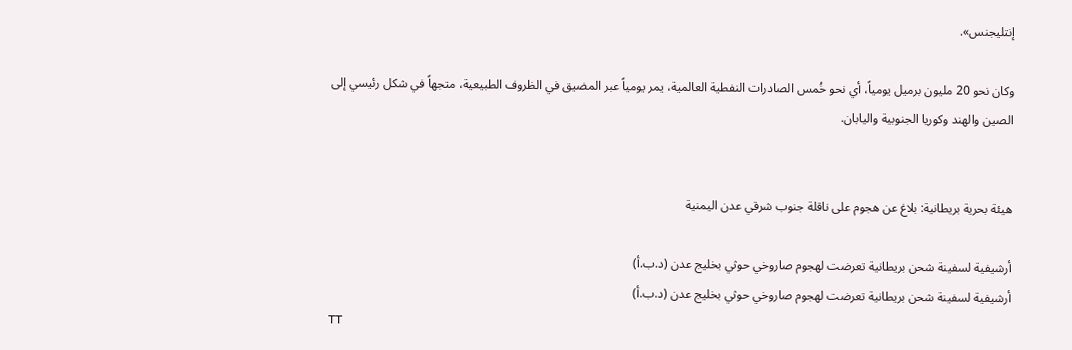إنتليجنس».

وكان نحو 20 مليون برميل يومياً، أي نحو خُمس الصادرات النفطية العالمية، يمر يومياً عبر المضيق في الظروف الطبيعية، متجهاً في شكل رئيسي إلى الصين والهند وكوريا الجنوبية واليابان.


هيئة بحرية بريطانية: بلاغ عن هجوم على ناقلة جنوب شرقي عدن اليمنية

أرشيفية لسفينة شحن بريطانية تعرضت لهجوم صاروخي حوثي بخليج عدن (د.ب.أ)
أرشيفية لسفينة شحن بريطانية تعرضت لهجوم صاروخي حوثي بخليج عدن (د.ب.أ)
TT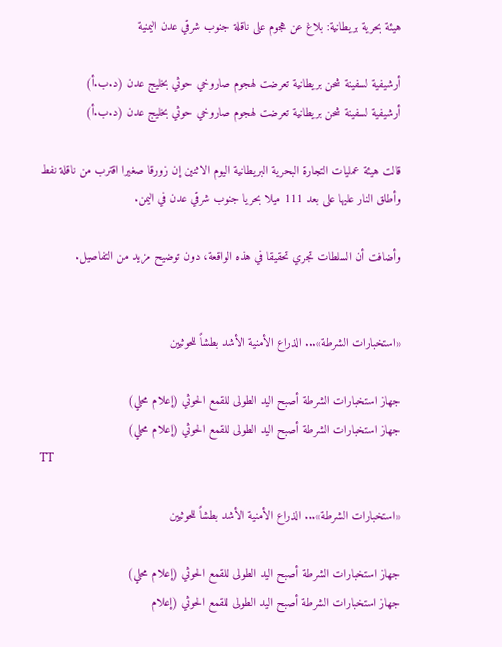هيئة بحرية بريطانية: بلاغ عن هجوم على ناقلة جنوب شرقي عدن اليمنية

أرشيفية لسفينة شحن بريطانية تعرضت لهجوم صاروخي حوثي بخليج عدن (د.ب.أ)
أرشيفية لسفينة شحن بريطانية تعرضت لهجوم صاروخي حوثي بخليج عدن (د.ب.أ)

قالت هيئة عمليات التجارة البحرية البريطانية اليوم الاثنين إن زورقا صغيرا اقترب من ناقلة نفط وأطلق النار عليها على بعد 111 ميلا بحريا جنوب شرقي عدن في اليمن.

وأضافت أن السلطات تجري تحقيقا في هذه الواقعة، دون توضيح مزيد من التفاصيل.


«استخبارات الشرطة»... الذراع الأمنية الأشد بطشاً للحوثيين

جهاز استخبارات الشرطة أصبح اليد الطولى للقمع الحوثي (إعلام محلي)
جهاز استخبارات الشرطة أصبح اليد الطولى للقمع الحوثي (إعلام محلي)
TT

«استخبارات الشرطة»... الذراع الأمنية الأشد بطشاً للحوثيين

جهاز استخبارات الشرطة أصبح اليد الطولى للقمع الحوثي (إعلام محلي)
جهاز استخبارات الشرطة أصبح اليد الطولى للقمع الحوثي (إعلام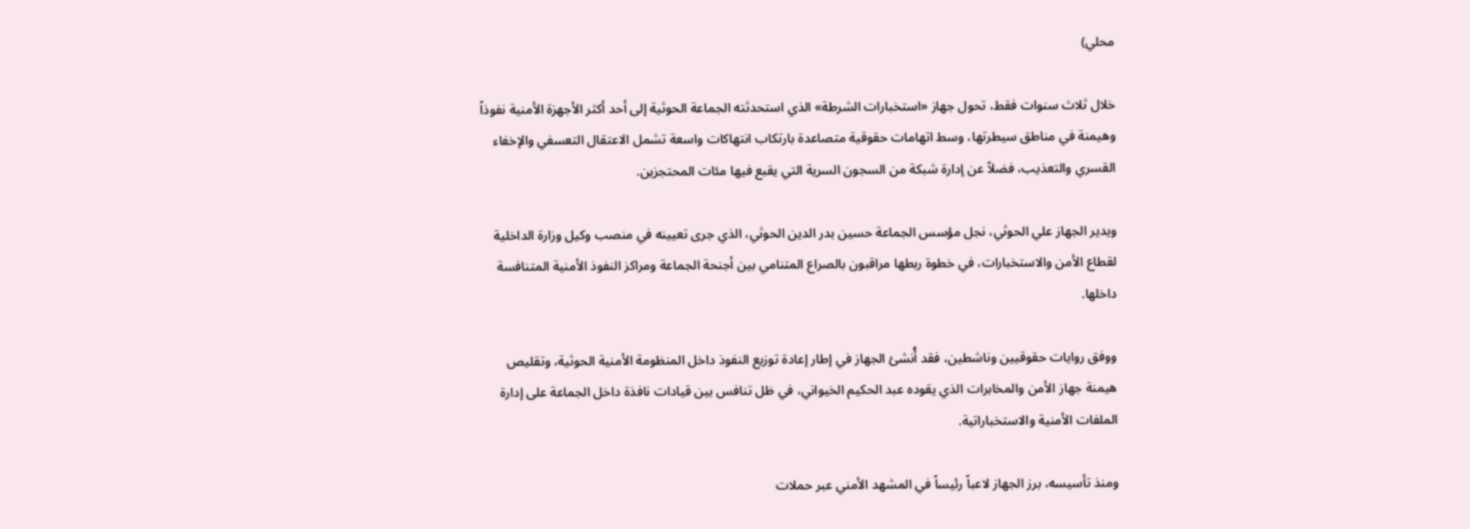محلي)

خلال ثلاث سنوات فقط، تحول جهاز «استخبارات الشرطة» الذي استحدثته الجماعة الحوثية إلى أحد أكثر الأجهزة الأمنية نفوذاً وهيمنة في مناطق سيطرتها، وسط اتهامات حقوقية متصاعدة بارتكاب انتهاكات واسعة تشمل الاعتقال التعسفي والإخفاء القسري والتعذيب، فضلاً عن إدارة شبكة من السجون السرية التي يقبع فيها مئات المحتجزين.

ويدير الجهاز علي الحوثي، نجل مؤسس الجماعة حسين بدر الدين الحوثي، الذي جرى تعيينه في منصب وكيل وزارة الداخلية لقطاع الأمن والاستخبارات، في خطوة ربطها مراقبون بالصراع المتنامي بين أجنحة الجماعة ومراكز النفوذ الأمنية المتنافسة داخلها.

ووفق روايات حقوقيين وناشطين، فقد أُنشئ الجهاز في إطار إعادة توزيع النفوذ داخل المنظومة الأمنية الحوثية، وتقليص هيمنة جهاز الأمن والمخابرات الذي يقوده عبد الحكيم الخيواني، في ظل تنافس بين قيادات نافذة داخل الجماعة على إدارة الملفات الأمنية والاستخباراتية.

ومنذ تأسيسه، برز الجهاز لاعباً رئيساً في المشهد الأمني عبر حملات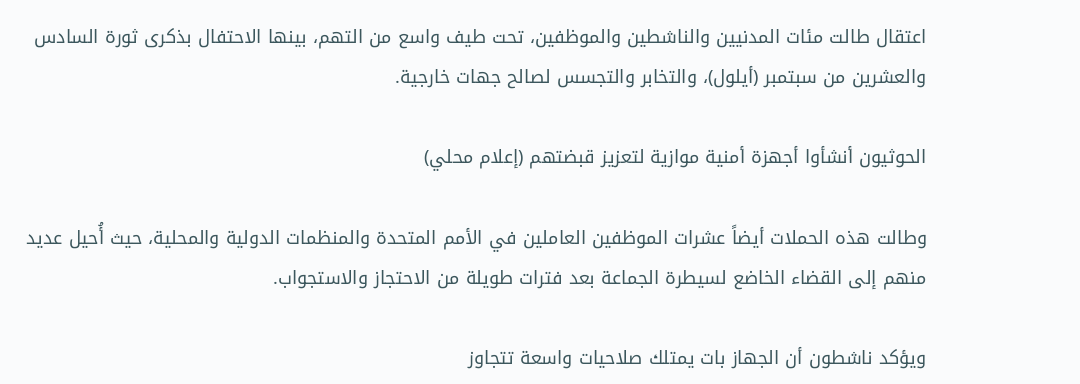اعتقال طالت مئات المدنيين والناشطين والموظفين، تحت طيف واسع من التهم، بينها الاحتفال بذكرى ثورة السادس والعشرين من سبتمبر (أيلول)، والتخابر والتجسس لصالح جهات خارجية.

الحوثيون أنشأوا أجهزة أمنية موازية لتعزيز قبضتهم (إعلام محلي)

وطالت هذه الحملات أيضاً عشرات الموظفين العاملين في الأمم المتحدة والمنظمات الدولية والمحلية، حيث أُحيل عديد منهم إلى القضاء الخاضع لسيطرة الجماعة بعد فترات طويلة من الاحتجاز والاستجواب.

ويؤكد ناشطون أن الجهاز بات يمتلك صلاحيات واسعة تتجاوز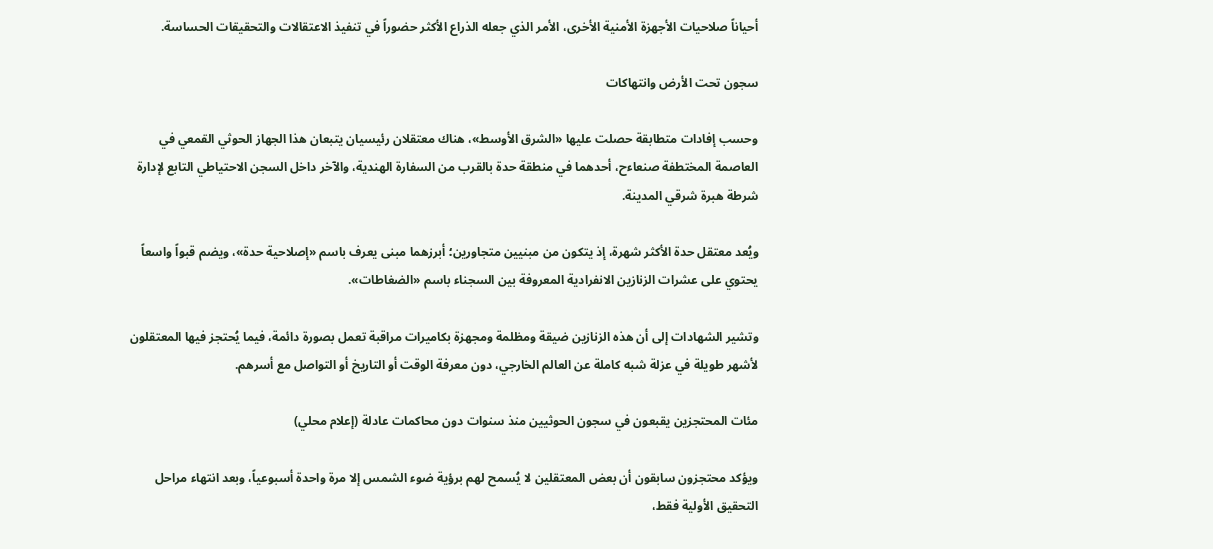أحياناً صلاحيات الأجهزة الأمنية الأخرى، الأمر الذي جعله الذراع الأكثر حضوراً في تنفيذ الاعتقالات والتحقيقات الحساسة.

سجون تحت الأرض وانتهاكات

وحسب إفادات متطابقة حصلت عليها «الشرق الأوسط»، هناك معتقلان رئيسيان يتبعان هذا الجهاز الحوثي القمعي في العاصمة المختطفة صنعاءح، أحدهما في منطقة حدة بالقرب من السفارة الهندية، والآخر داخل السجن الاحتياطي التابع لإدارة شرطة هبرة شرقي المدينة.

ويُعد معتقل حدة الأكثر شهرة، إذ يتكون من مبنيين متجاورين؛ أبرزهما مبنى يعرف باسم «إصلاحية حدة»، ويضم قبواً واسعاً يحتوي على عشرات الزنازين الانفرادية المعروفة بين السجناء باسم «الضغاطات».

وتشير الشهادات إلى أن هذه الزنازين ضيقة ومظلمة ومجهزة بكاميرات مراقبة تعمل بصورة دائمة، فيما يُحتجز فيها المعتقلون لأشهر طويلة في عزلة شبه كاملة عن العالم الخارجي، دون معرفة الوقت أو التاريخ أو التواصل مع أسرهم.

مئات المحتجزين يقبعون في سجون الحوثيين منذ سنوات دون محاكمات عادلة (إعلام محلي)

ويؤكد محتجزون سابقون أن بعض المعتقلين لا يُسمح لهم برؤية ضوء الشمس إلا مرة واحدة أسبوعياً، وبعد انتهاء مراحل التحقيق الأولية فقط،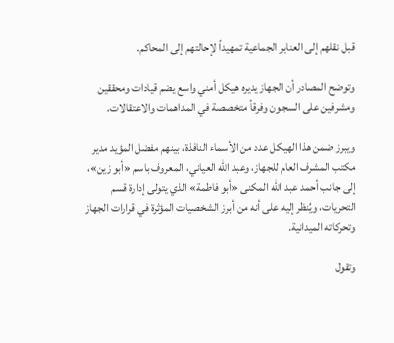قبل نقلهم إلى العنابر الجماعية تمهيداً لإحالتهم إلى المحاكم.

وتوضح المصادر أن الجهاز يديره هيكل أمني واسع يضم قيادات ومحققين ومشرفين على السجون وفرقاً متخصصة في المداهمات والاعتقالات.

ويبرز ضمن هذا الهيكل عدد من الأسماء النافذة، بينهم مفضل المؤيد مدير مكتب المشرف العام للجهاز، وعبد الله العياني، المعروف باسم «أبو زين»، إلى جانب أحمد عبد الله المكنى «أبو فاطمة» الذي يتولى إدارة قسم التحريات، ويُنظر إليه على أنه من أبرز الشخصيات المؤثرة في قرارات الجهاز وتحركاته الميدانية.

وتقول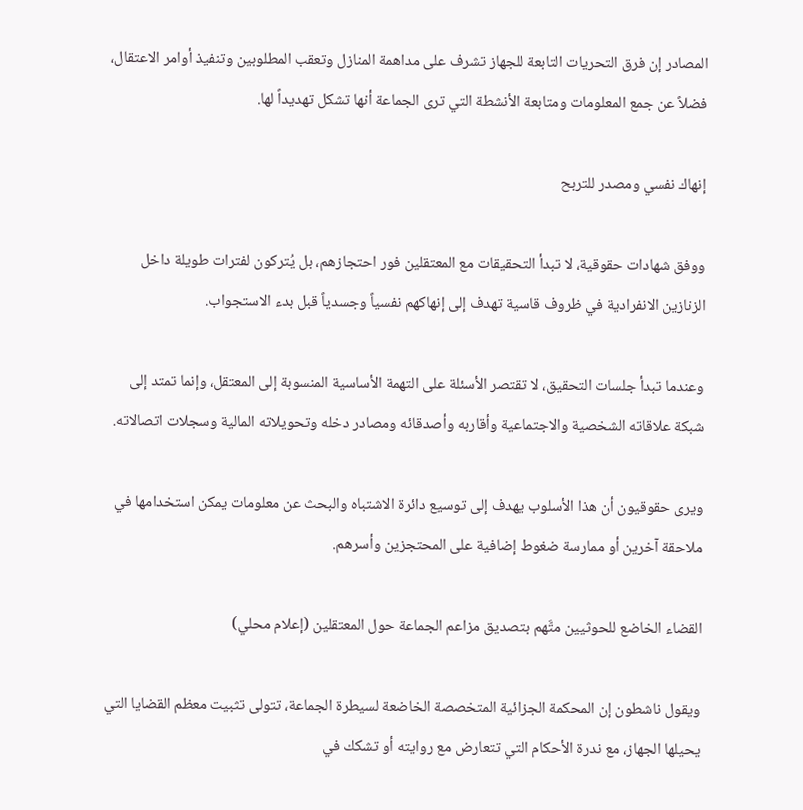المصادر إن فرق التحريات التابعة للجهاز تشرف على مداهمة المنازل وتعقب المطلوبين وتنفيذ أوامر الاعتقال، فضلاً عن جمع المعلومات ومتابعة الأنشطة التي ترى الجماعة أنها تشكل تهديداً لها.

إنهاك نفسي ومصدر للتربح

ووفق شهادات حقوقية، لا تبدأ التحقيقات مع المعتقلين فور احتجازهم، بل يُتركون لفترات طويلة داخل الزنازين الانفرادية في ظروف قاسية تهدف إلى إنهاكهم نفسياً وجسدياً قبل بدء الاستجواب.

وعندما تبدأ جلسات التحقيق، لا تقتصر الأسئلة على التهمة الأساسية المنسوبة إلى المعتقل، وإنما تمتد إلى شبكة علاقاته الشخصية والاجتماعية وأقاربه وأصدقائه ومصادر دخله وتحويلاته المالية وسجلات اتصالاته.

ويرى حقوقيون أن هذا الأسلوب يهدف إلى توسيع دائرة الاشتباه والبحث عن معلومات يمكن استخدامها في ملاحقة آخرين أو ممارسة ضغوط إضافية على المحتجزين وأسرهم.

القضاء الخاضع للحوثيين متَّهم بتصديق مزاعم الجماعة حول المعتقلين (إعلام محلي)

ويقول ناشطون إن المحكمة الجزائية المتخصصة الخاضعة لسيطرة الجماعة، تتولى تثبيت معظم القضايا التي يحيلها الجهاز، مع ندرة الأحكام التي تتعارض مع روايته أو تشكك في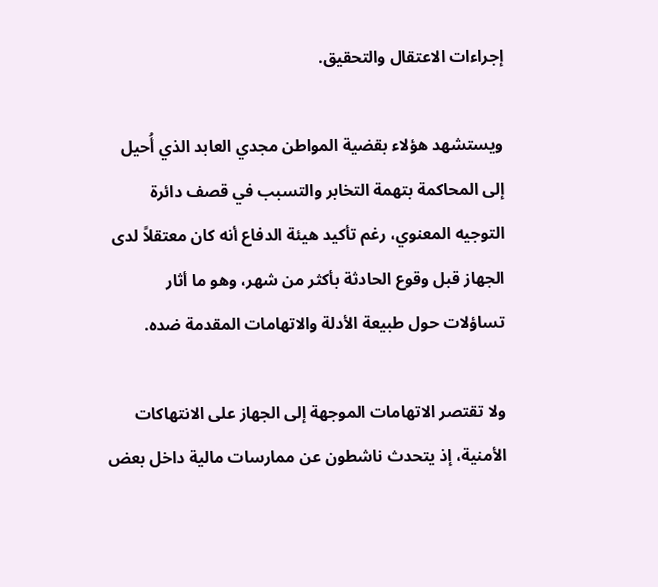إجراءات الاعتقال والتحقيق.

ويستشهد هؤلاء بقضية المواطن مجدي العابد الذي أُحيل إلى المحاكمة بتهمة التخابر والتسبب في قصف دائرة التوجيه المعنوي، رغم تأكيد هيئة الدفاع أنه كان معتقلاً لدى الجهاز قبل وقوع الحادثة بأكثر من شهر، وهو ما أثار تساؤلات حول طبيعة الأدلة والاتهامات المقدمة ضده.

ولا تقتصر الاتهامات الموجهة إلى الجهاز على الانتهاكات الأمنية، إذ يتحدث ناشطون عن ممارسات مالية داخل بعض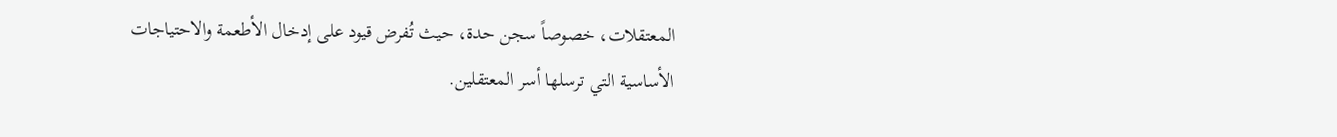المعتقلات، خصوصاً سجن حدة، حيث تُفرض قيود على إدخال الأطعمة والاحتياجات الأساسية التي ترسلها أسر المعتقلين.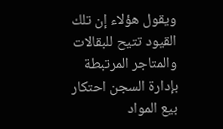ويقول هؤلاء إن تلك القيود تتيح للبقالات والمتاجر المرتبطة بإدارة السجن احتكار بيع المواد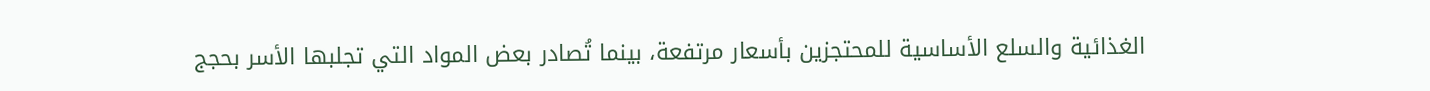الغذائية والسلع الأساسية للمحتجزين بأسعار مرتفعة، بينما تُصادر بعض المواد التي تجلبها الأسر بحجج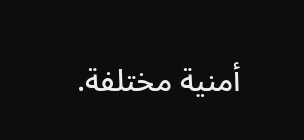أمنية مختلفة.